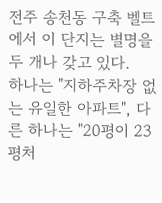전주 송천동 구축 벨트에서 이 단지는 별명을 두 개나 갖고 있다.
하나는 "지하주차장 없는 유일한 아파트", 다른 하나는 "20평이 23평처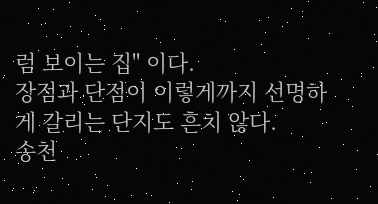럼 보이는 집" 이다.
장점과 단점이 이렇게까지 선명하게 갈리는 단지도 흔치 않다.
송천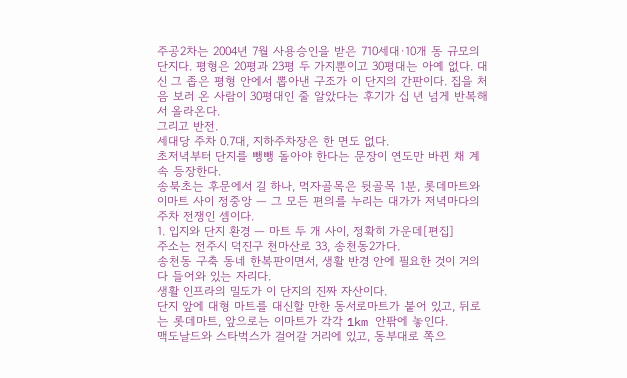주공2차는 2004년 7월 사용승인을 받은 710세대·10개 동 규모의 단지다. 평형은 20평과 23평 두 가지뿐이고 30평대는 아예 없다. 대신 그 좁은 평형 안에서 뽑아낸 구조가 이 단지의 간판이다. 집을 처음 보러 온 사람이 30평대인 줄 알았다는 후기가 십 년 넘게 반복해서 올라온다.
그리고 반전.
세대당 주차 0.7대, 지하주차장은 한 면도 없다.
초저녁부터 단지를 뺑뺑 돌아야 한다는 문장이 연도만 바뀐 채 계속 등장한다.
송북초는 후문에서 길 하나, 먹자골목은 뒷골목 1분, 롯데마트와 이마트 사이 정중앙 — 그 모든 편의를 누리는 대가가 저녁마다의 주차 전쟁인 셈이다.
1. 입지와 단지 환경 — 마트 두 개 사이, 정확히 가운데[편집]
주소는 전주시 덕진구 천마산로 33, 송천동2가다.
송천동 구축 동네 한복판이면서, 생활 반경 안에 필요한 것이 거의 다 들어와 있는 자리다.
생활 인프라의 밀도가 이 단지의 진짜 자산이다.
단지 앞에 대형 마트를 대신할 만한 동서로마트가 붙어 있고, 뒤로는 롯데마트, 앞으로는 이마트가 각각 1km 안팎에 놓인다.
맥도날드와 스타벅스가 걸어갈 거리에 있고, 동부대로 쪽으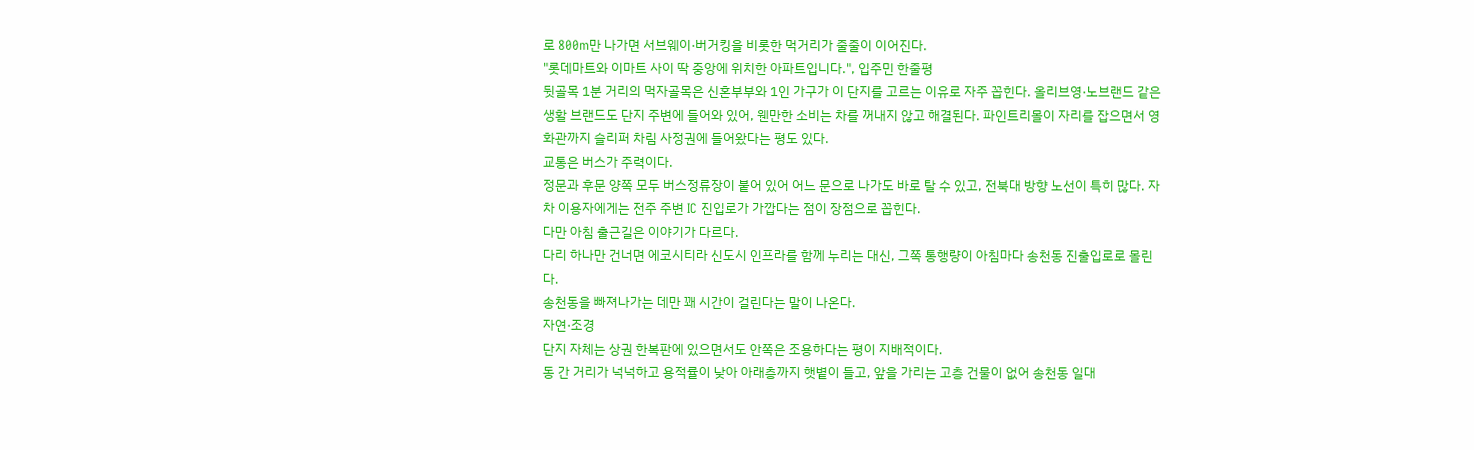로 800m만 나가면 서브웨이·버거킹을 비롯한 먹거리가 줄줄이 이어진다.
"롯데마트와 이마트 사이 딱 중앙에 위치한 아파트입니다.", 입주민 한줄평
뒷골목 1분 거리의 먹자골목은 신혼부부와 1인 가구가 이 단지를 고르는 이유로 자주 꼽힌다. 올리브영·노브랜드 같은 생활 브랜드도 단지 주변에 들어와 있어, 웬만한 소비는 차를 꺼내지 않고 해결된다. 파인트리몰이 자리를 잡으면서 영화관까지 슬리퍼 차림 사정권에 들어왔다는 평도 있다.
교통은 버스가 주력이다.
정문과 후문 양쪽 모두 버스정류장이 붙어 있어 어느 문으로 나가도 바로 탈 수 있고, 전북대 방향 노선이 특히 많다. 자차 이용자에게는 전주 주변 IC 진입로가 가깝다는 점이 장점으로 꼽힌다.
다만 아침 출근길은 이야기가 다르다.
다리 하나만 건너면 에코시티라 신도시 인프라를 함께 누리는 대신, 그쪽 통행량이 아침마다 송천동 진출입로로 몰린다.
송천동을 빠져나가는 데만 꽤 시간이 걸린다는 말이 나온다.
자연·조경
단지 자체는 상권 한복판에 있으면서도 안쪽은 조용하다는 평이 지배적이다.
동 간 거리가 넉넉하고 용적률이 낮아 아래층까지 햇볕이 들고, 앞을 가리는 고층 건물이 없어 송천동 일대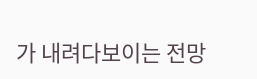가 내려다보이는 전망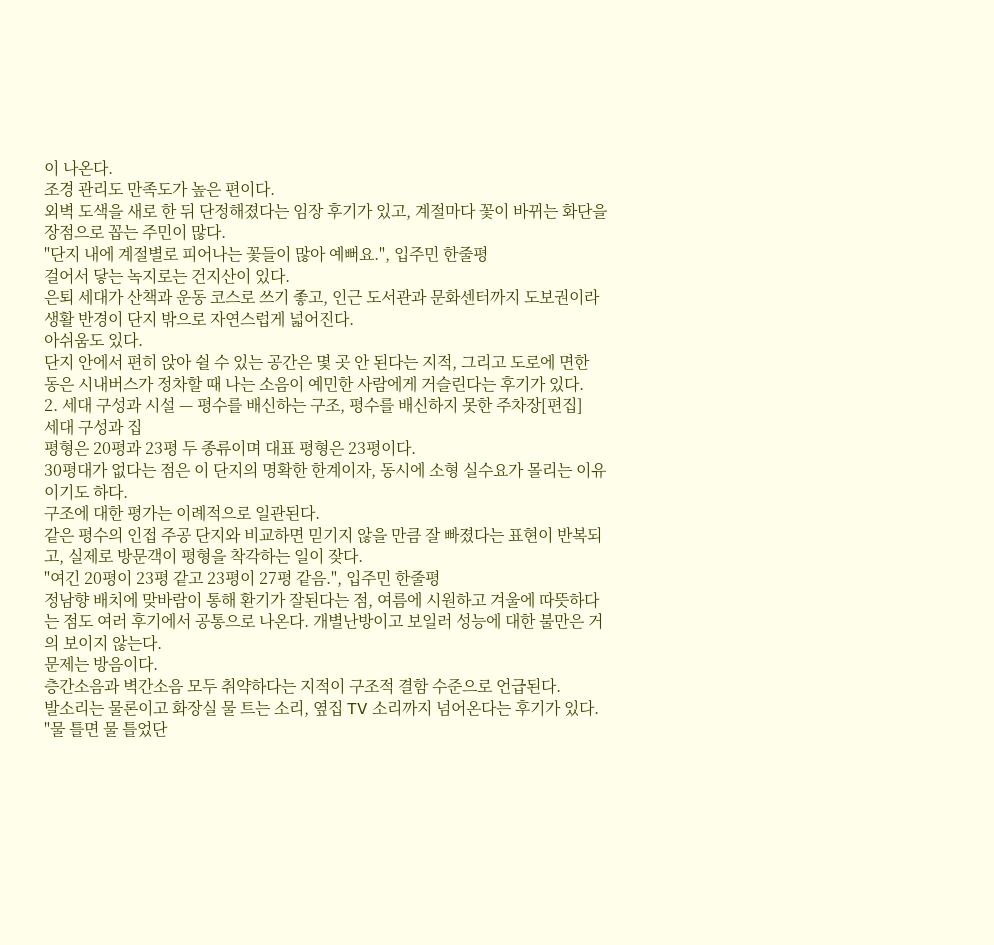이 나온다.
조경 관리도 만족도가 높은 편이다.
외벽 도색을 새로 한 뒤 단정해졌다는 임장 후기가 있고, 계절마다 꽃이 바뀌는 화단을 장점으로 꼽는 주민이 많다.
"단지 내에 계절별로 피어나는 꽃들이 많아 예뻐요.", 입주민 한줄평
걸어서 닿는 녹지로는 건지산이 있다.
은퇴 세대가 산책과 운동 코스로 쓰기 좋고, 인근 도서관과 문화센터까지 도보권이라 생활 반경이 단지 밖으로 자연스럽게 넓어진다.
아쉬움도 있다.
단지 안에서 편히 앉아 쉴 수 있는 공간은 몇 곳 안 된다는 지적, 그리고 도로에 면한 동은 시내버스가 정차할 때 나는 소음이 예민한 사람에게 거슬린다는 후기가 있다.
2. 세대 구성과 시설 — 평수를 배신하는 구조, 평수를 배신하지 못한 주차장[편집]
세대 구성과 집
평형은 20평과 23평 두 종류이며 대표 평형은 23평이다.
30평대가 없다는 점은 이 단지의 명확한 한계이자, 동시에 소형 실수요가 몰리는 이유이기도 하다.
구조에 대한 평가는 이례적으로 일관된다.
같은 평수의 인접 주공 단지와 비교하면 믿기지 않을 만큼 잘 빠졌다는 표현이 반복되고, 실제로 방문객이 평형을 착각하는 일이 잦다.
"여긴 20평이 23평 같고 23평이 27평 같음.", 입주민 한줄평
정남향 배치에 맞바람이 통해 환기가 잘된다는 점, 여름에 시원하고 겨울에 따뜻하다는 점도 여러 후기에서 공통으로 나온다. 개별난방이고 보일러 성능에 대한 불만은 거의 보이지 않는다.
문제는 방음이다.
층간소음과 벽간소음 모두 취약하다는 지적이 구조적 결함 수준으로 언급된다.
발소리는 물론이고 화장실 물 트는 소리, 옆집 TV 소리까지 넘어온다는 후기가 있다.
"물 틀면 물 틀었단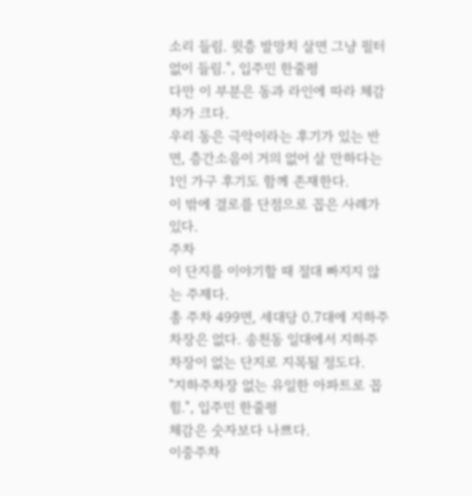소리 들림. 윗층 발망치 살면 그냥 필터없이 들림.", 입주민 한줄평
다만 이 부분은 동과 라인에 따라 체감차가 크다.
우리 동은 극악이라는 후기가 있는 반면, 층간소음이 거의 없어 살 만하다는 1인 가구 후기도 함께 존재한다.
이 밖에 결로를 단점으로 꼽은 사례가 있다.
주차
이 단지를 이야기할 때 절대 빠지지 않는 주제다.
총 주차 499면, 세대당 0.7대에 지하주차장은 없다. 송천동 일대에서 지하주차장이 없는 단지로 지목될 정도다.
"지하주차장 없는 유일한 아파트로 꼽힘.", 입주민 한줄평
체감은 숫자보다 나쁘다.
이중주차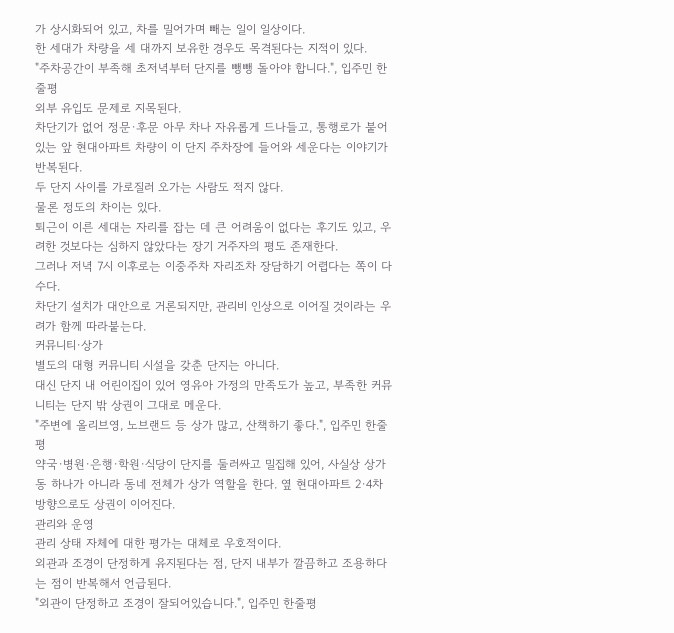가 상시화되어 있고, 차를 밀어가며 빼는 일이 일상이다.
한 세대가 차량을 세 대까지 보유한 경우도 목격된다는 지적이 있다.
"주차공간이 부족해 초저녁부터 단지를 뺑뺑 돌아야 합니다.", 입주민 한줄평
외부 유입도 문제로 지목된다.
차단기가 없어 정문·후문 아무 차나 자유롭게 드나들고, 통행로가 붙어 있는 앞 현대아파트 차량이 이 단지 주차장에 들어와 세운다는 이야기가 반복된다.
두 단지 사이를 가로질러 오가는 사람도 적지 않다.
물론 정도의 차이는 있다.
퇴근이 이른 세대는 자리를 잡는 데 큰 어려움이 없다는 후기도 있고, 우려한 것보다는 심하지 않았다는 장기 거주자의 평도 존재한다.
그러나 저녁 7시 이후로는 이중주차 자리조차 장담하기 어렵다는 쪽이 다수다.
차단기 설치가 대안으로 거론되지만, 관리비 인상으로 이어질 것이라는 우려가 함께 따라붙는다.
커뮤니티·상가
별도의 대형 커뮤니티 시설을 갖춘 단지는 아니다.
대신 단지 내 어린이집이 있어 영유아 가정의 만족도가 높고, 부족한 커뮤니티는 단지 밖 상권이 그대로 메운다.
"주변에 올리브영, 노브랜드 등 상가 많고, 산책하기 좋다.", 입주민 한줄평
약국·병원·은행·학원·식당이 단지를 둘러싸고 밀집해 있어, 사실상 상가동 하나가 아니라 동네 전체가 상가 역할을 한다. 옆 현대아파트 2·4차 방향으로도 상권이 이어진다.
관리와 운영
관리 상태 자체에 대한 평가는 대체로 우호적이다.
외관과 조경이 단정하게 유지된다는 점, 단지 내부가 깔끔하고 조용하다는 점이 반복해서 언급된다.
"외관이 단정하고 조경이 잘되어있습니다.", 입주민 한줄평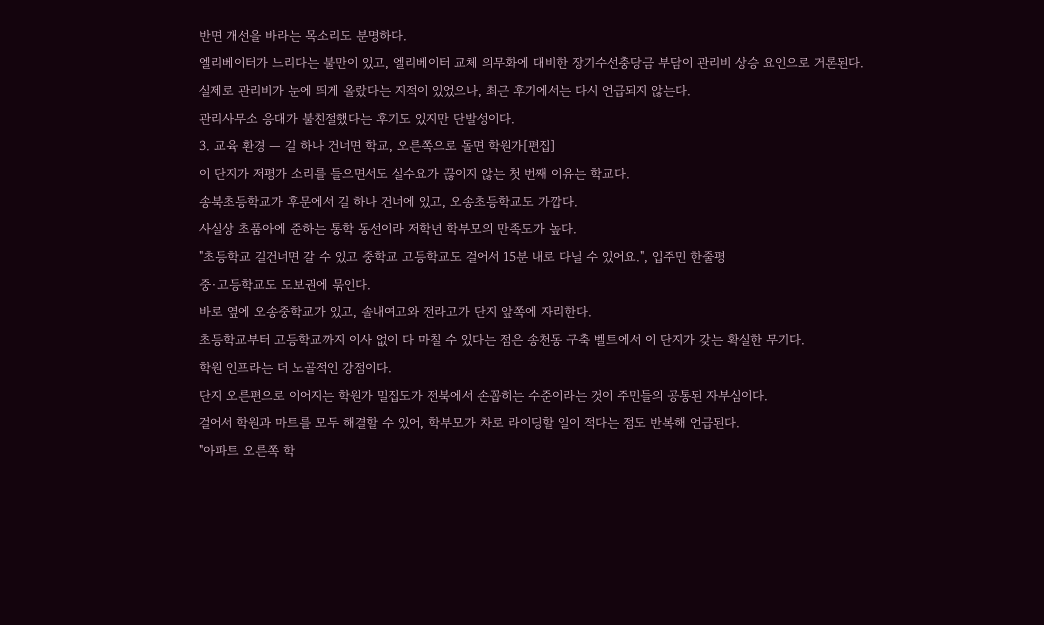반면 개선을 바라는 목소리도 분명하다.
엘리베이터가 느리다는 불만이 있고, 엘리베이터 교체 의무화에 대비한 장기수선충당금 부담이 관리비 상승 요인으로 거론된다.
실제로 관리비가 눈에 띄게 올랐다는 지적이 있었으나, 최근 후기에서는 다시 언급되지 않는다.
관리사무소 응대가 불친절했다는 후기도 있지만 단발성이다.
3. 교육 환경 — 길 하나 건너면 학교, 오른쪽으로 돌면 학원가[편집]
이 단지가 저평가 소리를 들으면서도 실수요가 끊이지 않는 첫 번째 이유는 학교다.
송북초등학교가 후문에서 길 하나 건너에 있고, 오송초등학교도 가깝다.
사실상 초품아에 준하는 통학 동선이라 저학년 학부모의 만족도가 높다.
"초등학교 길건너면 갈 수 있고 중학교 고등학교도 걸어서 15분 내로 다닐 수 있어요.", 입주민 한줄평
중·고등학교도 도보권에 묶인다.
바로 옆에 오송중학교가 있고, 솔내여고와 전라고가 단지 앞쪽에 자리한다.
초등학교부터 고등학교까지 이사 없이 다 마칠 수 있다는 점은 송천동 구축 벨트에서 이 단지가 갖는 확실한 무기다.
학원 인프라는 더 노골적인 강점이다.
단지 오른편으로 이어지는 학원가 밀집도가 전북에서 손꼽히는 수준이라는 것이 주민들의 공통된 자부심이다.
걸어서 학원과 마트를 모두 해결할 수 있어, 학부모가 차로 라이딩할 일이 적다는 점도 반복해 언급된다.
"아파트 오른쪽 학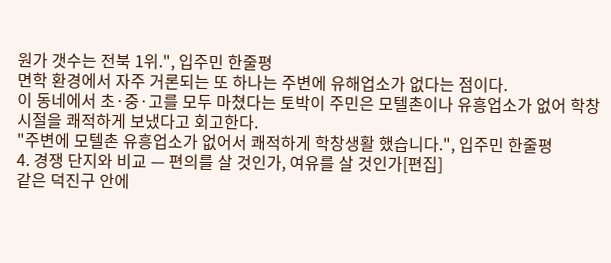원가 갯수는 전북 1위.", 입주민 한줄평
면학 환경에서 자주 거론되는 또 하나는 주변에 유해업소가 없다는 점이다.
이 동네에서 초·중·고를 모두 마쳤다는 토박이 주민은 모텔촌이나 유흥업소가 없어 학창 시절을 쾌적하게 보냈다고 회고한다.
"주변에 모텔촌 유흥업소가 없어서 쾌적하게 학창생활 했습니다.", 입주민 한줄평
4. 경쟁 단지와 비교 — 편의를 살 것인가, 여유를 살 것인가[편집]
같은 덕진구 안에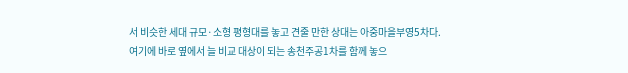서 비슷한 세대 규모·소형 평형대를 놓고 견줄 만한 상대는 아중마을부영5차다.
여기에 바로 옆에서 늘 비교 대상이 되는 송천주공1차를 함께 놓으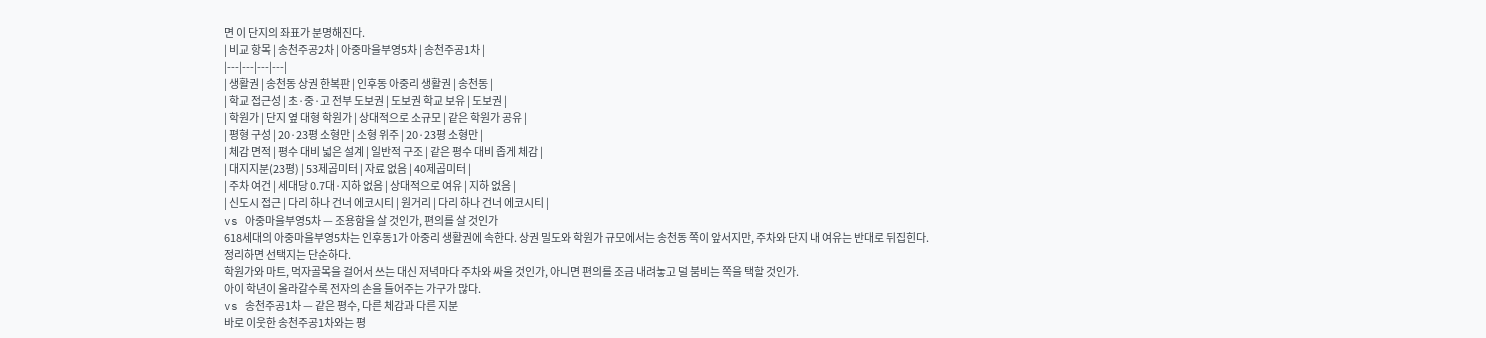면 이 단지의 좌표가 분명해진다.
| 비교 항목 | 송천주공2차 | 아중마을부영5차 | 송천주공1차 |
|---|---|---|---|
| 생활권 | 송천동 상권 한복판 | 인후동 아중리 생활권 | 송천동 |
| 학교 접근성 | 초·중·고 전부 도보권 | 도보권 학교 보유 | 도보권 |
| 학원가 | 단지 옆 대형 학원가 | 상대적으로 소규모 | 같은 학원가 공유 |
| 평형 구성 | 20·23평 소형만 | 소형 위주 | 20·23평 소형만 |
| 체감 면적 | 평수 대비 넓은 설계 | 일반적 구조 | 같은 평수 대비 좁게 체감 |
| 대지지분(23평) | 53제곱미터 | 자료 없음 | 40제곱미터 |
| 주차 여건 | 세대당 0.7대·지하 없음 | 상대적으로 여유 | 지하 없음 |
| 신도시 접근 | 다리 하나 건너 에코시티 | 원거리 | 다리 하나 건너 에코시티 |
vs 아중마을부영5차 — 조용함을 살 것인가, 편의를 살 것인가
618세대의 아중마을부영5차는 인후동1가 아중리 생활권에 속한다. 상권 밀도와 학원가 규모에서는 송천동 쪽이 앞서지만, 주차와 단지 내 여유는 반대로 뒤집힌다.
정리하면 선택지는 단순하다.
학원가와 마트, 먹자골목을 걸어서 쓰는 대신 저녁마다 주차와 싸울 것인가, 아니면 편의를 조금 내려놓고 덜 붐비는 쪽을 택할 것인가.
아이 학년이 올라갈수록 전자의 손을 들어주는 가구가 많다.
vs 송천주공1차 — 같은 평수, 다른 체감과 다른 지분
바로 이웃한 송천주공1차와는 평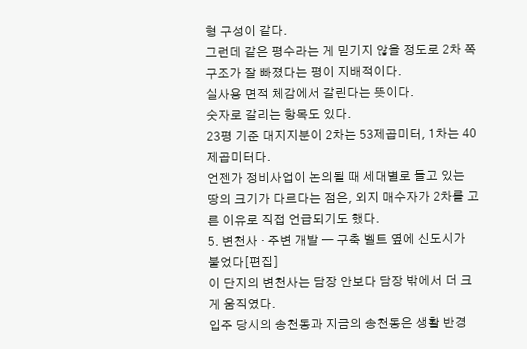형 구성이 같다.
그런데 같은 평수라는 게 믿기지 않을 정도로 2차 쪽 구조가 잘 빠졌다는 평이 지배적이다.
실사용 면적 체감에서 갈린다는 뜻이다.
숫자로 갈리는 항목도 있다.
23평 기준 대지지분이 2차는 53제곱미터, 1차는 40제곱미터다.
언젠가 정비사업이 논의될 때 세대별로 들고 있는 땅의 크기가 다르다는 점은, 외지 매수자가 2차를 고른 이유로 직접 언급되기도 했다.
5. 변천사 · 주변 개발 — 구축 벨트 옆에 신도시가 붙었다[편집]
이 단지의 변천사는 담장 안보다 담장 밖에서 더 크게 움직였다.
입주 당시의 송천동과 지금의 송천동은 생활 반경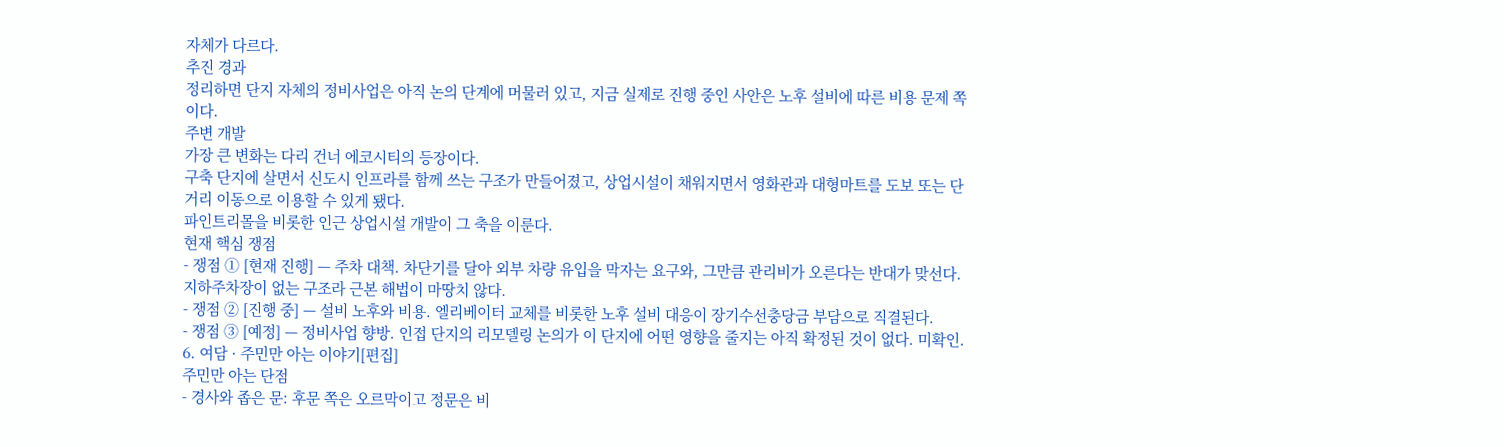자체가 다르다.
추진 경과
정리하면 단지 자체의 정비사업은 아직 논의 단계에 머물러 있고, 지금 실제로 진행 중인 사안은 노후 설비에 따른 비용 문제 쪽이다.
주변 개발
가장 큰 변화는 다리 건너 에코시티의 등장이다.
구축 단지에 살면서 신도시 인프라를 함께 쓰는 구조가 만들어졌고, 상업시설이 채워지면서 영화관과 대형마트를 도보 또는 단거리 이동으로 이용할 수 있게 됐다.
파인트리몰을 비롯한 인근 상업시설 개발이 그 축을 이룬다.
현재 핵심 쟁점
- 쟁점 ① [현재 진행] — 주차 대책. 차단기를 달아 외부 차량 유입을 막자는 요구와, 그만큼 관리비가 오른다는 반대가 맞선다. 지하주차장이 없는 구조라 근본 해법이 마땅치 않다.
- 쟁점 ② [진행 중] — 설비 노후와 비용. 엘리베이터 교체를 비롯한 노후 설비 대응이 장기수선충당금 부담으로 직결된다.
- 쟁점 ③ [예정] — 정비사업 향방. 인접 단지의 리모델링 논의가 이 단지에 어떤 영향을 줄지는 아직 확정된 것이 없다. 미확인.
6. 여담 · 주민만 아는 이야기[편집]
주민만 아는 단점
- 경사와 좁은 문: 후문 쪽은 오르막이고 정문은 비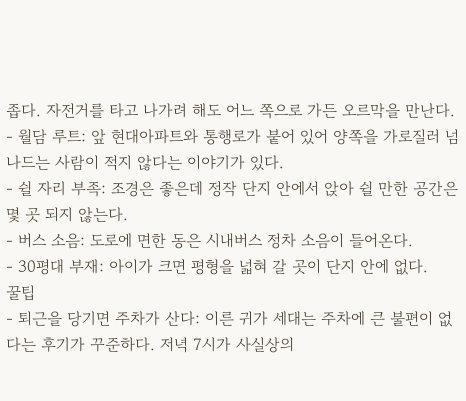좁다. 자전거를 타고 나가려 해도 어느 쪽으로 가든 오르막을 만난다.
- 월담 루트: 앞 현대아파트와 통행로가 붙어 있어 양쪽을 가로질러 넘나드는 사람이 적지 않다는 이야기가 있다.
- 쉴 자리 부족: 조경은 좋은데 정작 단지 안에서 앉아 쉴 만한 공간은 몇 곳 되지 않는다.
- 버스 소음: 도로에 면한 동은 시내버스 정차 소음이 들어온다.
- 30평대 부재: 아이가 크면 평형을 넓혀 갈 곳이 단지 안에 없다.
꿀팁
- 퇴근을 당기면 주차가 산다: 이른 귀가 세대는 주차에 큰 불편이 없다는 후기가 꾸준하다. 저녁 7시가 사실상의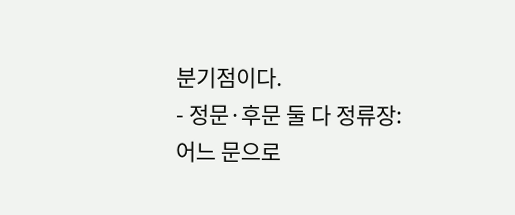분기점이다.
- 정문·후문 둘 다 정류장: 어느 문으로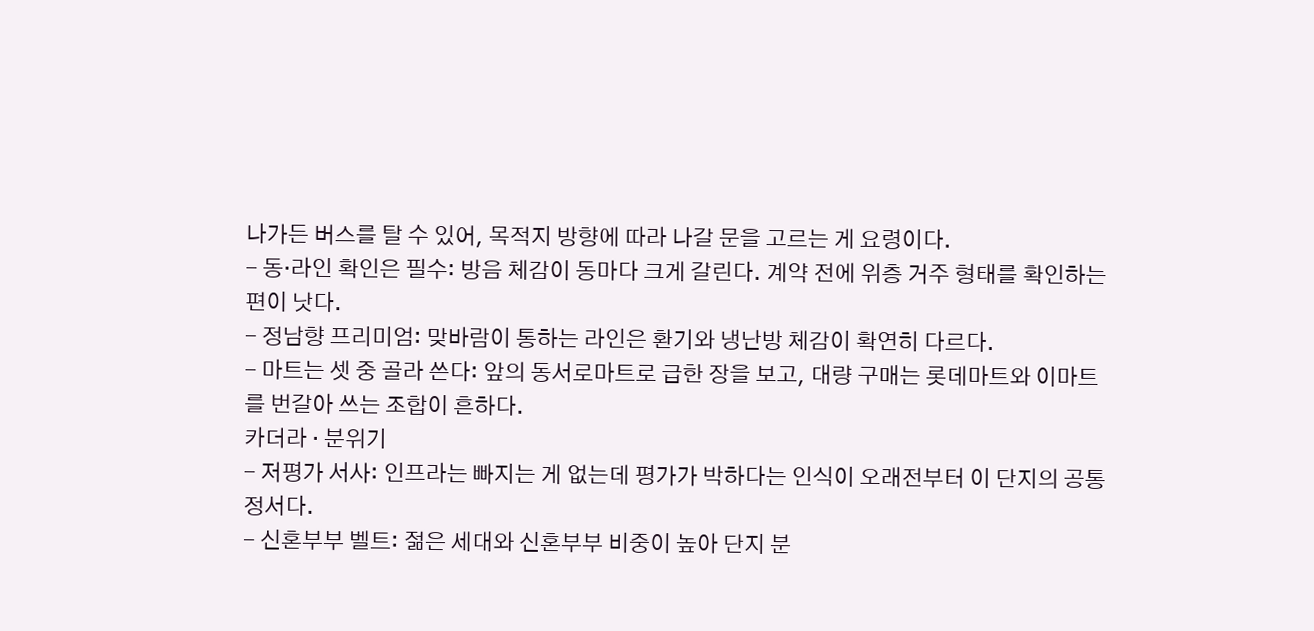나가든 버스를 탈 수 있어, 목적지 방향에 따라 나갈 문을 고르는 게 요령이다.
- 동·라인 확인은 필수: 방음 체감이 동마다 크게 갈린다. 계약 전에 위층 거주 형태를 확인하는 편이 낫다.
- 정남향 프리미엄: 맞바람이 통하는 라인은 환기와 냉난방 체감이 확연히 다르다.
- 마트는 셋 중 골라 쓴다: 앞의 동서로마트로 급한 장을 보고, 대량 구매는 롯데마트와 이마트를 번갈아 쓰는 조합이 흔하다.
카더라 · 분위기
- 저평가 서사: 인프라는 빠지는 게 없는데 평가가 박하다는 인식이 오래전부터 이 단지의 공통 정서다.
- 신혼부부 벨트: 젊은 세대와 신혼부부 비중이 높아 단지 분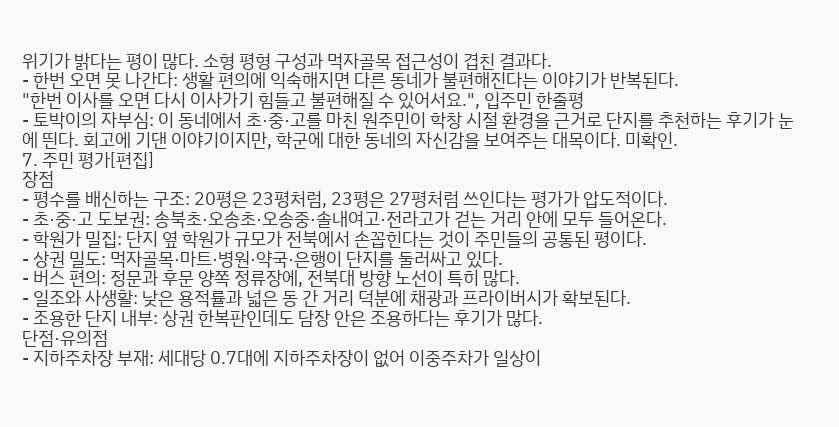위기가 밝다는 평이 많다. 소형 평형 구성과 먹자골목 접근성이 겹친 결과다.
- 한번 오면 못 나간다: 생활 편의에 익숙해지면 다른 동네가 불편해진다는 이야기가 반복된다.
"한번 이사를 오면 다시 이사가기 힘들고 불편해질 수 있어서요.", 입주민 한줄평
- 토박이의 자부심: 이 동네에서 초·중·고를 마친 원주민이 학창 시절 환경을 근거로 단지를 추천하는 후기가 눈에 띈다. 회고에 기댄 이야기이지만, 학군에 대한 동네의 자신감을 보여주는 대목이다. 미확인.
7. 주민 평가[편집]
장점
- 평수를 배신하는 구조: 20평은 23평처럼, 23평은 27평처럼 쓰인다는 평가가 압도적이다.
- 초·중·고 도보권: 송북초·오송초·오송중·솔내여고·전라고가 걷는 거리 안에 모두 들어온다.
- 학원가 밀집: 단지 옆 학원가 규모가 전북에서 손꼽힌다는 것이 주민들의 공통된 평이다.
- 상권 밀도: 먹자골목·마트·병원·약국·은행이 단지를 둘러싸고 있다.
- 버스 편의: 정문과 후문 양쪽 정류장에, 전북대 방향 노선이 특히 많다.
- 일조와 사생활: 낮은 용적률과 넓은 동 간 거리 덕분에 채광과 프라이버시가 확보된다.
- 조용한 단지 내부: 상권 한복판인데도 담장 안은 조용하다는 후기가 많다.
단점·유의점
- 지하주차장 부재: 세대당 0.7대에 지하주차장이 없어 이중주차가 일상이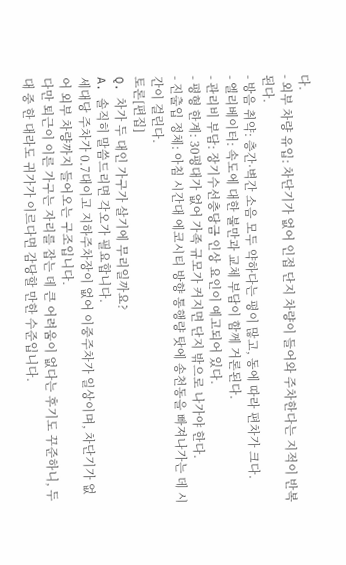다.
- 외부 차량 유입: 차단기가 없어 인접 단지 차량이 들어와 주차한다는 지적이 반복된다.
- 방음 취약: 층간·벽간 소음 모두 약하다는 평이 많고, 동에 따라 편차가 크다.
- 엘리베이터: 속도에 대한 불만과 교체 부담이 함께 거론된다.
- 관리비 부담: 장기수선충당금 인상 요인이 예고되어 있다.
- 평형 한계: 30평대가 없어 가족 규모가 커지면 단지 밖으로 나가야 한다.
- 진출입 정체: 아침 시간대 에코시티 방향 통행량 탓에 송천동을 빠져나가는 데 시간이 걸린다.
토론[편집]
Q. 차가 두 대인 가구가 살기에 무리일까요?
A. 솔직히 말씀드리면 각오가 필요합니다.
세대당 주차가 0.7대이고 지하주차장이 없어 이중주차가 일상이며, 차단기가 없어 외부 차량까지 들어오는 구조입니다.
다만 퇴근이 이른 가구는 자리를 잡는 데 큰 어려움이 없다는 후기도 꾸준하니, 두 대 중 한 대라도 귀가가 이르다면 감당할 만한 수준입니다.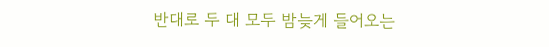반대로 두 대 모두 밤늦게 들어오는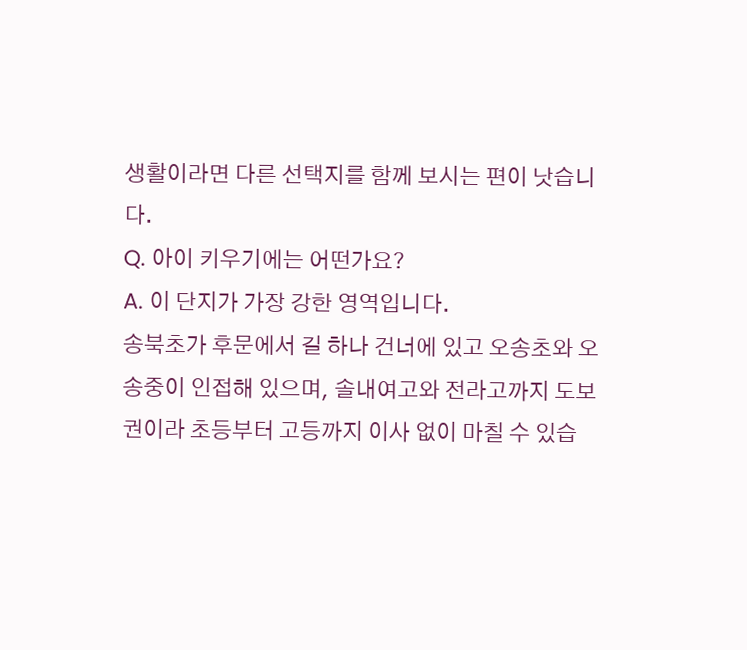생활이라면 다른 선택지를 함께 보시는 편이 낫습니다.
Q. 아이 키우기에는 어떤가요?
A. 이 단지가 가장 강한 영역입니다.
송북초가 후문에서 길 하나 건너에 있고 오송초와 오송중이 인접해 있으며, 솔내여고와 전라고까지 도보권이라 초등부터 고등까지 이사 없이 마칠 수 있습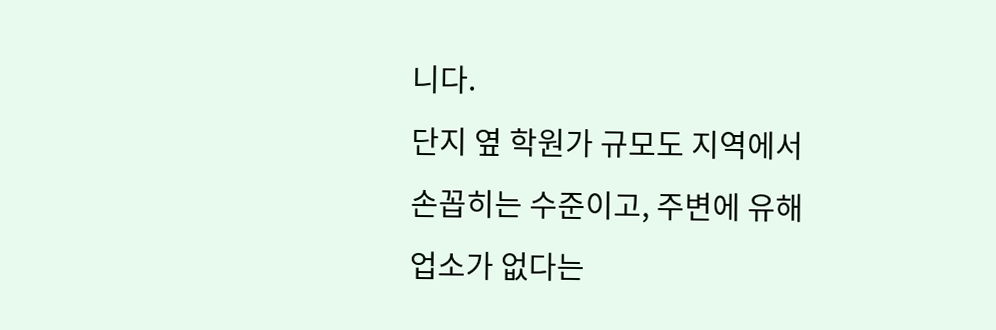니다.
단지 옆 학원가 규모도 지역에서 손꼽히는 수준이고, 주변에 유해업소가 없다는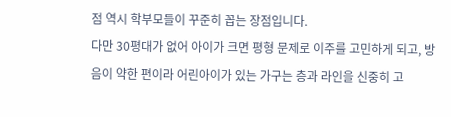점 역시 학부모들이 꾸준히 꼽는 장점입니다.
다만 30평대가 없어 아이가 크면 평형 문제로 이주를 고민하게 되고, 방음이 약한 편이라 어린아이가 있는 가구는 층과 라인을 신중히 고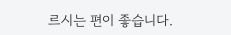르시는 편이 좋습니다.